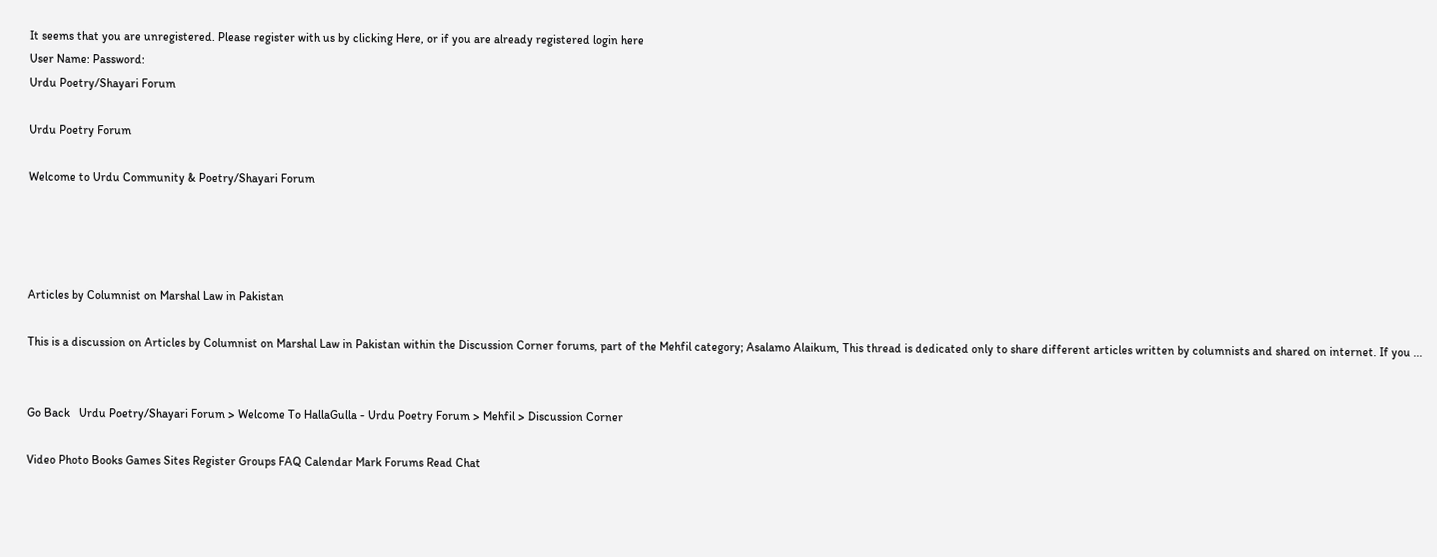It seems that you are unregistered. Please register with us by clicking Here, or if you are already registered login here
User Name: Password:
Urdu Poetry/Shayari Forum

Urdu Poetry Forum

Welcome to Urdu Community & Poetry/Shayari Forum




Articles by Columnist on Marshal Law in Pakistan

This is a discussion on Articles by Columnist on Marshal Law in Pakistan within the Discussion Corner forums, part of the Mehfil category; Asalamo Alaikum, This thread is dedicated only to share different articles written by columnists and shared on internet. If you ...


Go Back   Urdu Poetry/Shayari Forum > Welcome To HallaGulla - Urdu Poetry Forum > Mehfil > Discussion Corner

Video Photo Books Games Sites Register Groups FAQ Calendar Mark Forums Read Chat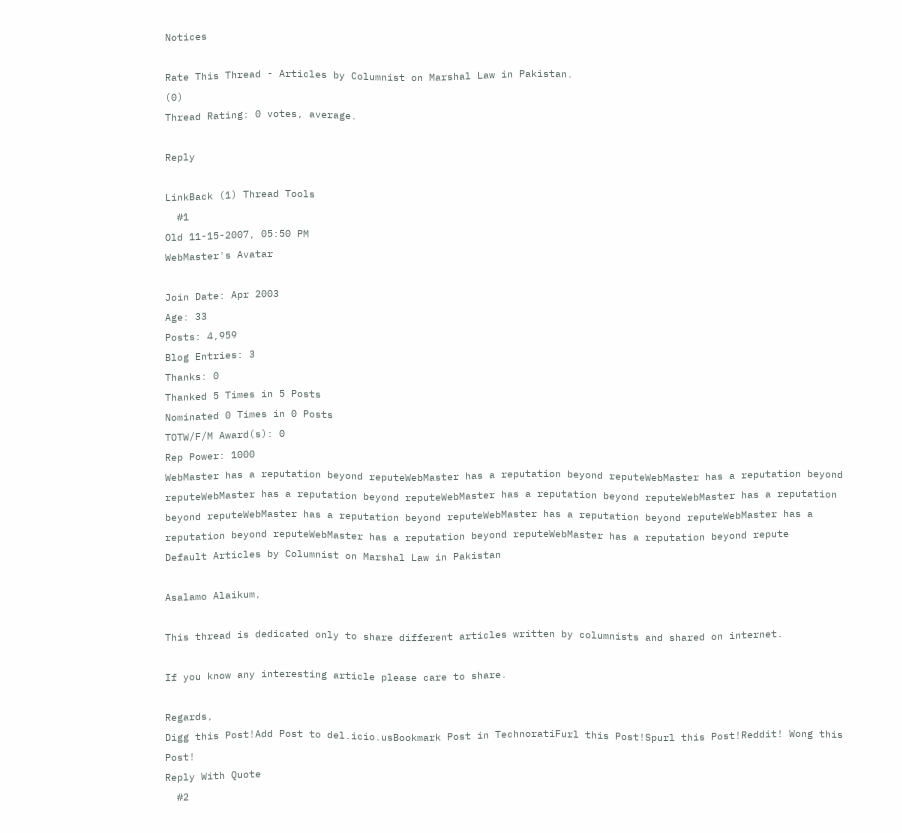Notices

Rate This Thread - Articles by Columnist on Marshal Law in Pakistan.
(0)
Thread Rating: 0 votes, average.

Reply

LinkBack (1) Thread Tools
  #1
Old 11-15-2007, 05:50 PM
WebMaster's Avatar

Join Date: Apr 2003
Age: 33
Posts: 4,959
Blog Entries: 3
Thanks: 0
Thanked 5 Times in 5 Posts
Nominated 0 Times in 0 Posts
TOTW/F/M Award(s): 0
Rep Power: 1000
WebMaster has a reputation beyond reputeWebMaster has a reputation beyond reputeWebMaster has a reputation beyond reputeWebMaster has a reputation beyond reputeWebMaster has a reputation beyond reputeWebMaster has a reputation beyond reputeWebMaster has a reputation beyond reputeWebMaster has a reputation beyond reputeWebMaster has a reputation beyond reputeWebMaster has a reputation beyond reputeWebMaster has a reputation beyond repute
Default Articles by Columnist on Marshal Law in Pakistan

Asalamo Alaikum,

This thread is dedicated only to share different articles written by columnists and shared on internet.

If you know any interesting article please care to share.

Regards,
Digg this Post!Add Post to del.icio.usBookmark Post in TechnoratiFurl this Post!Spurl this Post!Reddit! Wong this Post!
Reply With Quote
  #2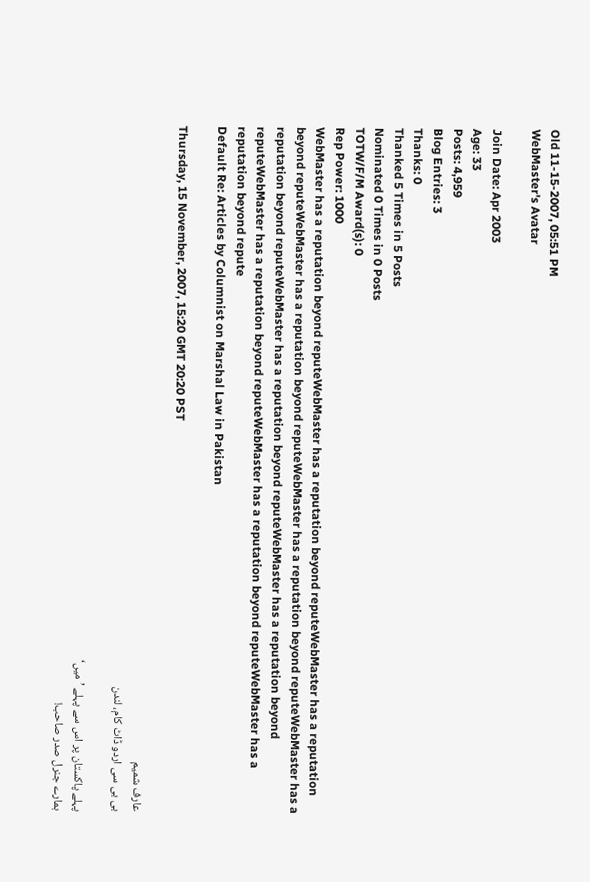Old 11-15-2007, 05:51 PM
WebMaster's Avatar

Join Date: Apr 2003
Age: 33
Posts: 4,959
Blog Entries: 3
Thanks: 0
Thanked 5 Times in 5 Posts
Nominated 0 Times in 0 Posts
TOTW/F/M Award(s): 0
Rep Power: 1000
WebMaster has a reputation beyond reputeWebMaster has a reputation beyond reputeWebMaster has a reputation beyond reputeWebMaster has a reputation beyond reputeWebMaster has a reputation beyond reputeWebMaster has a reputation beyond reputeWebMaster has a reputation beyond reputeWebMaster has a reputation beyond reputeWebMaster has a reputation beyond reputeWebMaster has a reputation beyond reputeWebMaster has a reputation beyond repute
Default Re: Articles by Columnist on Marshal Law in Pakistan

Thursday, 15 November, 2007, 15:20 GMT 20:20 PST

عارف شمیم
بی بی سی اردو ڈاٹ کام، لندن

پہلے پاکستان پر اس سے پہلے ’میں‘
ہمارے جنرل صدر صاحب!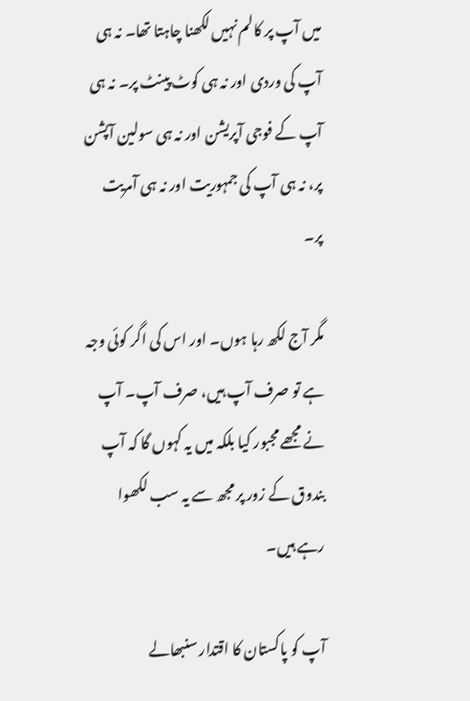میں آپ پر کالم نہیں لکھنا چاہتا تھا۔ نہ ہی آپ کی وردی اور نہ ہی کوٹ پینٹ پر۔ نہ ہی آپ کے فوجی آپریشن اور نہ ہی سولین آپشن پر، نہ ہی آپ کی جمہوریت اور نہ ہی آمریت پر۔

مگر آج لکھ رہا ہوں۔ اور اس کی اگر کوئی وجہ ہے تو صرف آپ ہیں، صرف آپ۔ آپ نے مجھے مجبور کیا بلکہ میں یہ کہوں گا کہ آپ بندوق کے زور پر مجھ سے یہ سب لکھوا رہے ہیں۔

آپ کو پاکستان کا اقتدار سنبھالے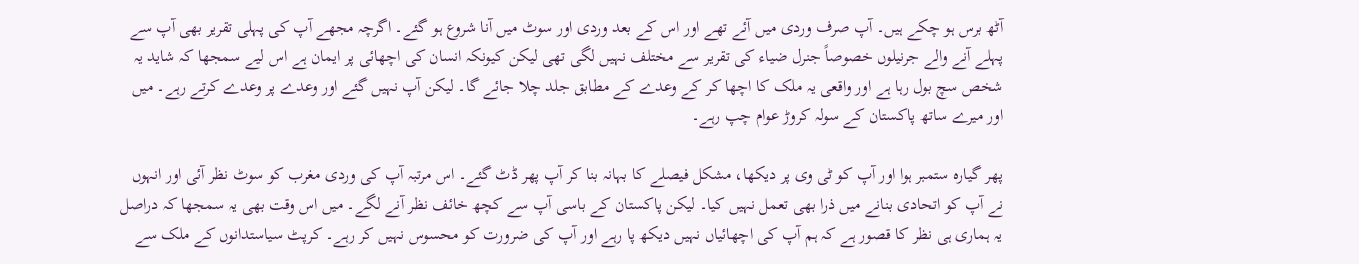آٹھ برس ہو چکے ہیں۔ آپ صرف وردی میں آئے تھے اور اس کے بعد وردی اور سوٹ میں آنا شروع ہو گئے۔ اگرچہ مجھے آپ کی پہلی تقریر بھی آپ سے پہلے آنے والے جرنیلوں خصوصاً جنرل ضیاء کی تقریر سے مختلف نہیں لگی تھی لیکن کیونکہ انسان کی اچھائی پر ایمان ہے اس لیے سمجھا کہ شاید یہ شخص سچ بول رہا ہے اور واقعی یہ ملک کا اچھا کر کے وعدے کے مطابق جلد چلا جائے گا۔ لیکن آپ نہیں گئے اور وعدے پر وعدے کرتے رہے۔ میں اور میرے ساتھ پاکستان کے سولہ کروڑ عوام چپ رہے۔

پھر گیارہ ستمبر ہوا اور آپ کو ٹی وی پر دیکھا، مشکل فیصلے کا بہانہ بنا کر آپ پھر ڈٹ گئے۔ اس مرتبہ آپ کی وردی مغرب کو سوٹ نظر آئی اور انہوں نے آپ کو اتحادی بنانے میں ذرا بھی تعمل نہیں کیا۔ لیکن پاکستان کے باسی آپ سے کچھ خائف نظر آنے لگے۔ میں اس وقت بھی یہ سمجھا کہ دراصل یہ ہماری ہی نظر کا قصور ہے کہ ہم آپ کی اچھائیاں نہیں دیکھ پا رہے اور آپ کی ضرورت کو محسوس نہیں کر رہے۔ کرپٹ سیاستدانوں کے ملک سے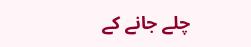چلے جانے کے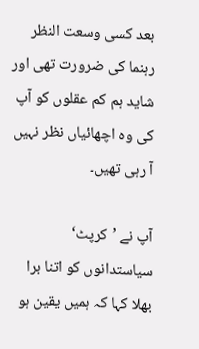بعد کسی وسعت النظر رہنما کی ضرورت تھی اور شاید ہم کم عقلوں کو آپ کی وہ اچھائیاں نظر نہیں آ رہی تھیں۔

آپ نے ’کرپٹ‘ سیاستدانوں کو اتنا برا بھلا کہا کہ ہمیں یقین ہو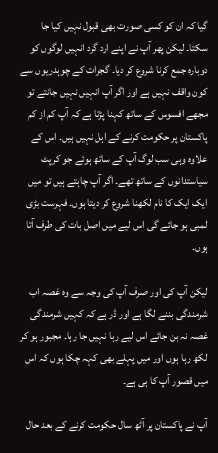گیا کہ ان کو کسی صورت بھی قبول نہیں کیا جا سکتا۔ لیکن پھر آپ نے اپنے ارد گرد انہیں لوگوں کو دوبارہ جمع کرنا شروع کر دیا۔ گجرات کے چوہدریوں سے کون واقف نہیں ہے اور اگر آپ انہیں نہیں جانتے تو مجھے افسوس کے ساتھ کہنا پڑتا ہے کہ آپ کم از کم پاکستان پر حکومت کرنے کے اہل نہیں ہیں۔ اس کے علاوہ وہی سب لوگ آپ کے ساتھ ہوئے جو کرپٹ سیاستدانوں کے ساتھ تھے۔ اگر آپ چاہتے ہیں تو میں ایک ایک کا نام لکھنا شروع کر دیتا ہوں۔ فہرست بڑی لمبی ہو جائے گی اس لیے میں اصل بات کی طرف آتا ہوں۔

لیکن آپ کی اور صرف آپ کی وجہ سے وہ غصہ اب شرمندگی بننے لگا ہے اور ڈر ہے کہ کہیں شرمندگی غصہ نہ بن جائے اس لیے رہا نہیں جا رہا۔ مجبور ہو کر لکھ رہا ہوں اور میں پہلے بھی کہہ چکا ہوں کہ اس میں قصور آپ کا ہی ہے۔

آپ نے پاکستان پر آٹھ سال حکومت کرنے کے بعد حال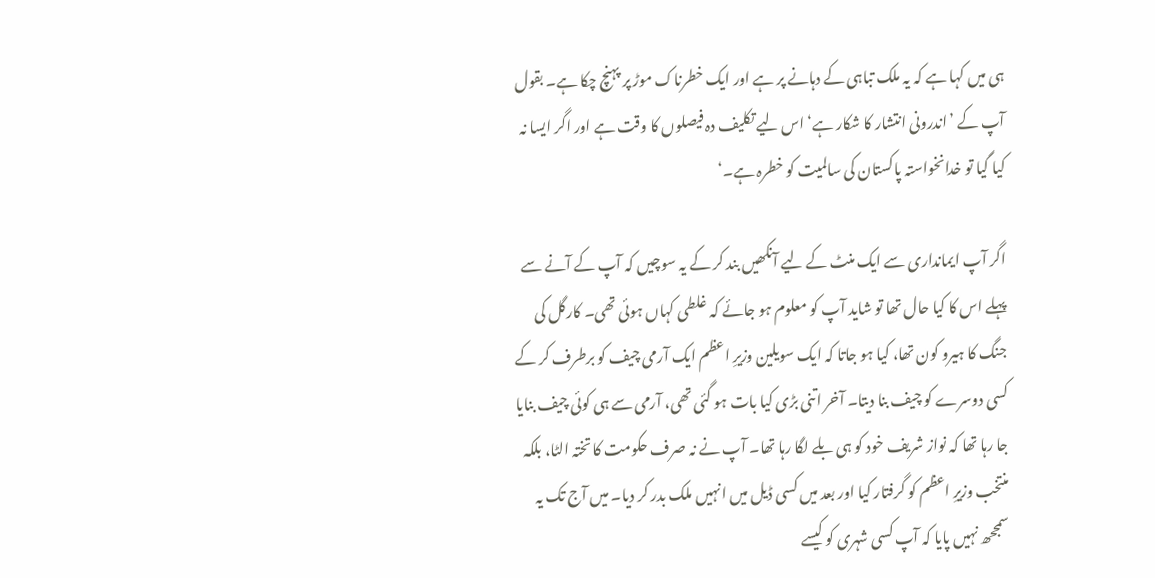ہی میں کہا ہے کہ یہ ملک تباہی کے دہانے پر ہے اور ایک خطرناک موڑ پر پہنچ چکا ہے۔ بقول آپ کے ’اندرونی انتشار کا شکار ہے‘ اس لیے تکلیف دہ فیصلوں کا وقت ہے اور اگر ایسا نہ کیا گیا تو خدانخواستہ پاکستان کی سالمیت کو خطرہ ہے۔‘

اگر آپ ایمانداری سے ایک منٹ کے لیے آنکھیں بند کر کے یہ سوچیں کہ آپ کے آنے سے پہلے اس کا کیا حال تھا تو شاید آپ کو معلوم ہو جائے کہ غلطی کہاں ہوئی تھی۔ کارگل کی جنگ کا ہیرو کون تھا، کیا ہو جاتا کہ ایک سویلین وزیرِ اعظم ایک آرمی چیف کو برطرف کر کے کسی دوسرے کو چیف بنا دیتا۔ آخر اتنی بڑی کیا بات ہو گئی تھی، آرمی سے ہی کوئی چیف بنایا جا رہا تھا کہ نواز شریف خود کو ہی بلے لگا رہا تھا۔ آپ نے نہ صرف حکومت کا تختہ الٹا، بلکہ منتخب وزیرِ اعظم کو گرفتار کیا اور بعد میں کسی ڈیل میں انہیں ملک بدر کر دیا۔ میں آج تک یہ سمجحھ نہیں پایا کہ آپ کسی شہری کو کیسے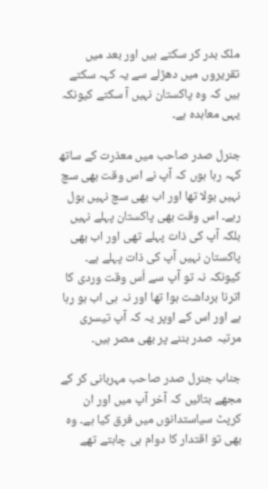ملک بدر کر سکتے ہیں اور بعد میں تقریروں میں دھڑلے سے یہ کہہ سکتے ہیں کہ وہ پاکستان نہیں آ سکتے کیونکہ یہی معاہدہ ہے۔

جنرل صدر صاحب میں معذرت کے ساتھ کہہ رہا ہوں کہ آپ نے اس وقت بھی سچ نہیں بولا تھا اور اب بھی سچ نہیں بول رہے۔ اس وقت بھی پاکستان پہلے نہیں بلکہ آپ کی ذات پہلے تھی اور اب بھی پاکستان نہیں آپ کی ذات پہلے ہے۔ کیونکہ نہ تو آپ سے اُس وقت وردی کا اترنا برداشت ہوا تھا اور نہ ہی اب ہو رہا ہے اور اس کے اوپر یہ کہ آپ تیسری مرتبہ صدر بننے پر بھی مصر ہیں۔

جناب جنرل صدر صاحب مہربانی کر کے مجھے بتائیں کہ آخر آپ میں اور ان کرپٹ سیاستدانوں میں فرق کیا ہے۔ وہ بھی تو اقتدار کا دوام ہی چاہتے تھے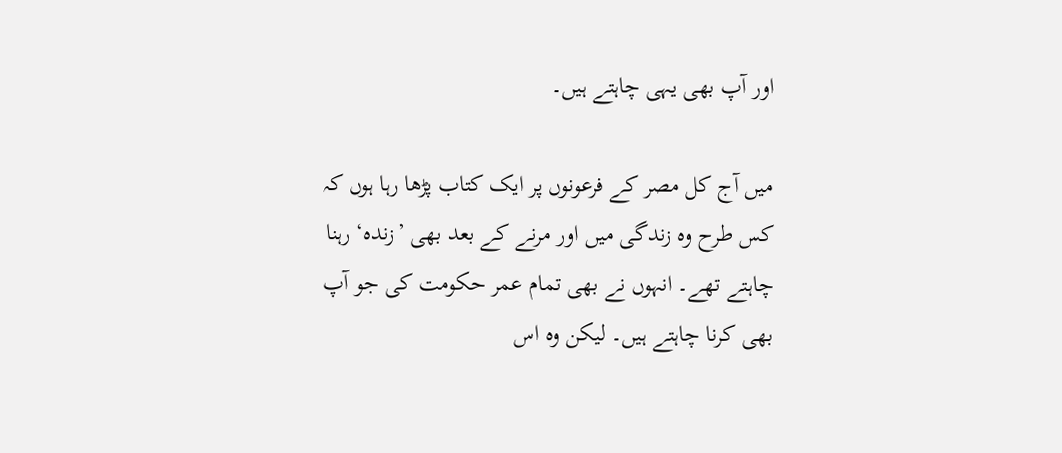اور آپ بھی یہی چاہتے ہیں۔

میں آج کل مصر کے فرعونوں پر ایک کتاب پڑھا رہا ہوں کہ کس طرح وہ زندگی میں اور مرنے کے بعد بھی ’زندہ‘ رہنا چاہتے تھے۔ انہوں نے بھی تمام عمر حکومت کی جو آپ بھی کرنا چاہتے ہیں۔ لیکن وہ اس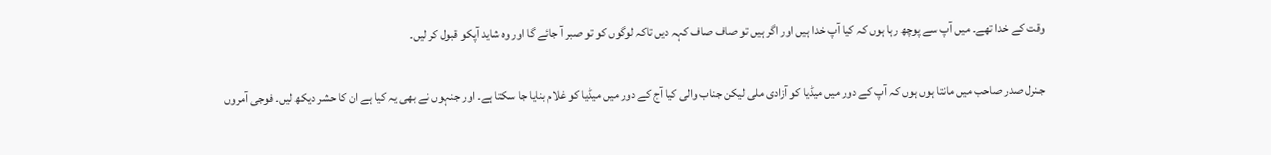وقت کے خدا تھے۔ میں آپ سے پوچھ رہا ہوں کہ کیا آپ خدا ہیں اور اگر ہیں تو صاف صاف کہہ دیں تاکہ لوگوں کو تو صبر آ جائے گا اور وہ شاید آپکو قبول کر لیں۔

جـنرل صدر صاحب میں مانتا ہوں ہوں کہ آپ کے دور میں میڈیا کو آزادی ملی لیکن جناب والی کیا آج کے دور میں میڈیا کو غلام بنایا جا سکتا ہے۔ اور جنہوں نے بھی یہ کیا ہے ان کا حشر دیکھ لیں۔ فوجی آمروں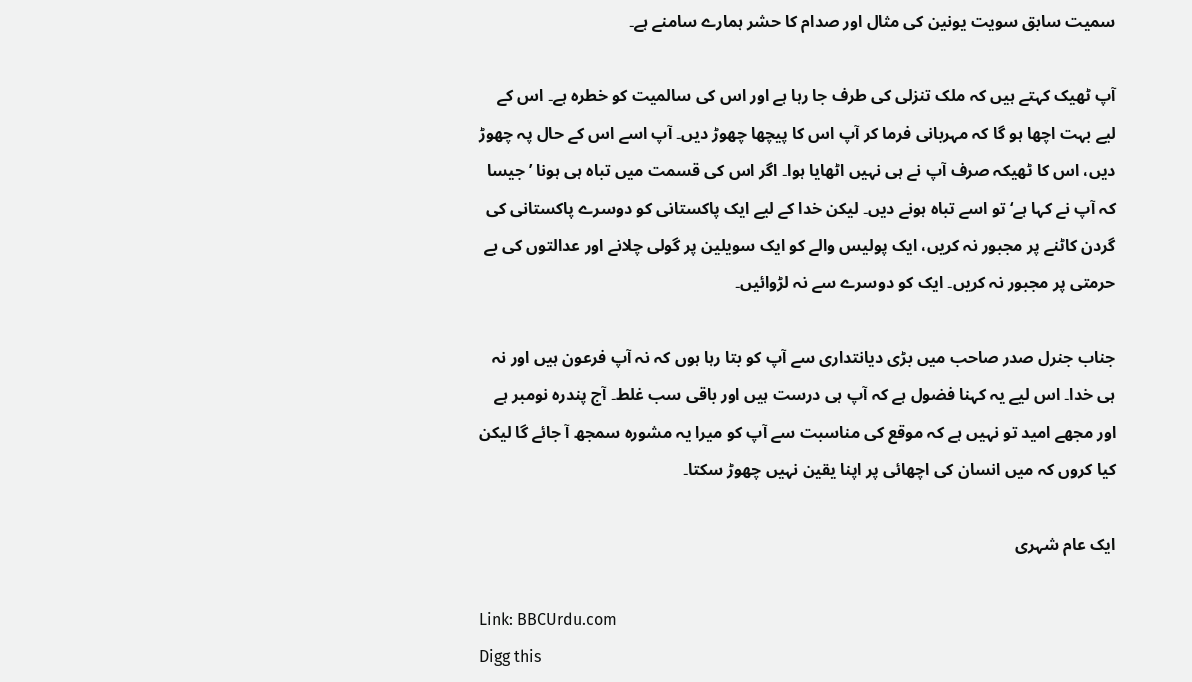سمیت سابق سویت یونین کی مثال اور صدام کا حشر ہمارے سامنے ہے۔

آپ ٹھیک کہتے ہیں کہ ملک تنزلی کی طرف جا رہا ہے اور اس کی سالمیت کو خطرہ ہے۔ اس کے لیے بہت اچھا ہو گا کہ مہربانی فرما کر آپ اس کا پیچھا چھوڑ دیں۔ آپ اسے اس کے حال پہ چھوڑ دیں، اس کا ٹھیکہ صرف آپ نے ہی نہیں اٹھایا ہوا۔ اگر اس کی قسمت میں تباہ ہی ہونا ’جیسا کہ آپ نے کہا ہے‘ تو اسے تباہ ہونے دیں۔ لیکن خدا کے لیے ایک پاکستانی کو دوسرے پاکستانی کی گردن کاٹنے پر مجبور نہ کریں، ایک پولیس والے کو ایک سویلین پر گولی چلانے اور عدالتوں کی بے حرمتی پر مجبور نہ کریں۔ ایک کو دوسرے سے نہ لڑوائیں۔

جناب جنرل صدر صاحب میں بڑی دیانتداری سے آپ کو بتا رہا ہوں کہ نہ آپ فرعون ہیں اور نہ ہی خدا۔ اس لیے یہ کہنا فضول ہے کہ آپ ہی درست ہیں اور باقی سب غلط۔ آج پندرہ نومبر ہے اور مجھے امید تو نہیں ہے کہ موقع کی مناسبت سے آپ کو میرا یہ مشورہ سمجھ آ جائے گا لیکن کیا کروں کہ میں انسان کی اچھائی پر اپنا یقین نہیں چھوڑ سکتا۔

ایک عام شہری

Link: BBCUrdu.com
Digg this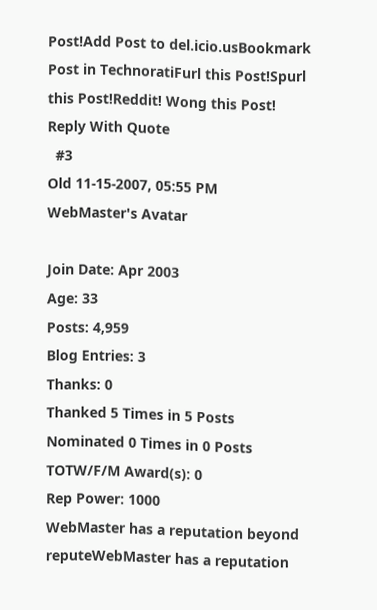Post!Add Post to del.icio.usBookmark Post in TechnoratiFurl this Post!Spurl this Post!Reddit! Wong this Post!
Reply With Quote
  #3
Old 11-15-2007, 05:55 PM
WebMaster's Avatar

Join Date: Apr 2003
Age: 33
Posts: 4,959
Blog Entries: 3
Thanks: 0
Thanked 5 Times in 5 Posts
Nominated 0 Times in 0 Posts
TOTW/F/M Award(s): 0
Rep Power: 1000
WebMaster has a reputation beyond reputeWebMaster has a reputation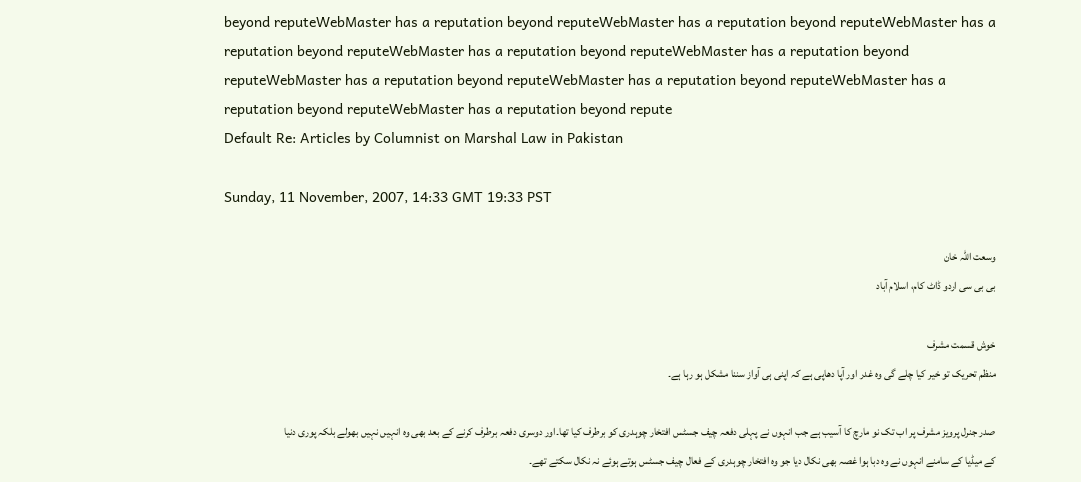beyond reputeWebMaster has a reputation beyond reputeWebMaster has a reputation beyond reputeWebMaster has a reputation beyond reputeWebMaster has a reputation beyond reputeWebMaster has a reputation beyond reputeWebMaster has a reputation beyond reputeWebMaster has a reputation beyond reputeWebMaster has a reputation beyond reputeWebMaster has a reputation beyond repute
Default Re: Articles by Columnist on Marshal Law in Pakistan

Sunday, 11 November, 2007, 14:33 GMT 19:33 PST

وسعت اللہ خان
بی بی سی اردو ڈاٹ کام، اسلام آباد

خوش قسمت مشرف
منظم تحریک تو خیر کیا چلے گی وہ غدر اور آپا دھاپی ہے کہ اپنی ہی آواز سننا مشکل ہو رہا ہے۔

صدر جنرل پرویز مشرف پر اب تک نو مارچ کا آسیب ہے جب انہوں نے پہلی دفعہ چیف جسٹس افتخار چوہدری کو برطرف کیا تھا۔اور دوسری دفعہ برطرف کرنے کے بعد بھی وہ انہیں نہیں بھولے بلکہ پوری دنیا کے میڈیا کے سامنے انہوں نے وہ دبا ہوا غصہ بھی نکال دیا جو وہ افتخار چوہدری کے فعال چیف جسٹس ہوتے ہوئے نہ نکال سکتے تھے۔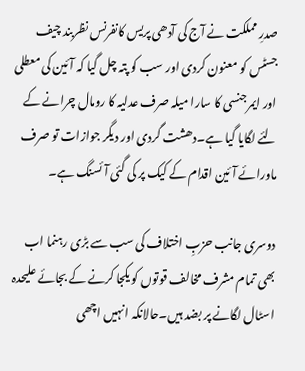صدرِ مملکت نے آج کی آدھی پریس کانفرنس نظربند چیف جسٹس کو معنون کردی اور سب کو پتہ چل گیا کہ آئین کی معطلی اور ایمرجنسی کا سارا میلہ صرف عدلیہ کا رومال چرانے کے لئے لگایا گیا ہے۔دھشت گردی اور دیگر جوازات تو صرف ماورائے آئین اقدام کے کیک پر کی گئی آئسنگ ہے۔

دوسری جانب حزبِ اختلاف کی سب سے بڑی رہنما اب بھی تمام مشرف مخالف قوتوں کو یکجا کرنے کے بجائے علیحدہ اسٹال لگانے پر بضد ہیں۔حالانکہ انہیں اچھی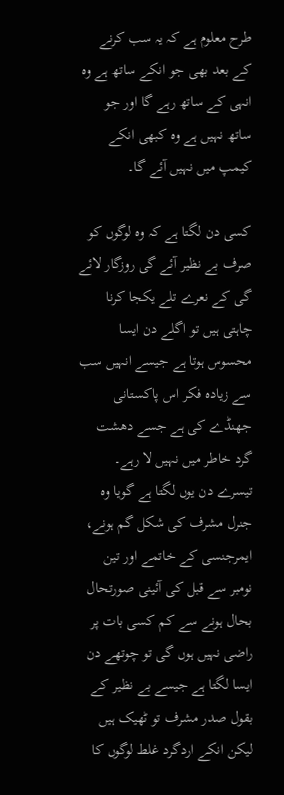طرح معلوم ہے کہ یہ سب کرنے کے بعد بھی جو انکے ساتھ ہے وہ انہی کے ساتھ رہے گا اور جو ساتھ نہیں ہے وہ کبھی انکے کیمپ میں نہیں آئے گا۔

کسی دن لگتا ہے کہ وہ لوگوں کو صرف بے نظیر آئے گی روزگار لائے گی کے نعرے تلے یکجا کرنا چاہتی ہیں تو اگلے دن ایسا محسوس ہوتا ہے جیسے انہیں سب سے زیادہ فکر اس پاکستانی جھنڈے کی ہے جسے دھشت گرد خاطر میں نہیں لا رہے۔ تیسرے دن یوں لگتا ہے گویا وہ جنرل مشرف کی شکل گم ہونے، ایمرجنسی کے خاتمے اور تین نومبر سے قبل کی آئینی صورتحال بحال ہونے سے کم کسی بات پر راضی نہیں ہوں گی تو چوتھے دن ایسا لگتا ہے جیسے بے نظیر کے بقول صدر مشرف تو ٹھیک ہیں لیکن انکے اردگرد غلط لوگوں کا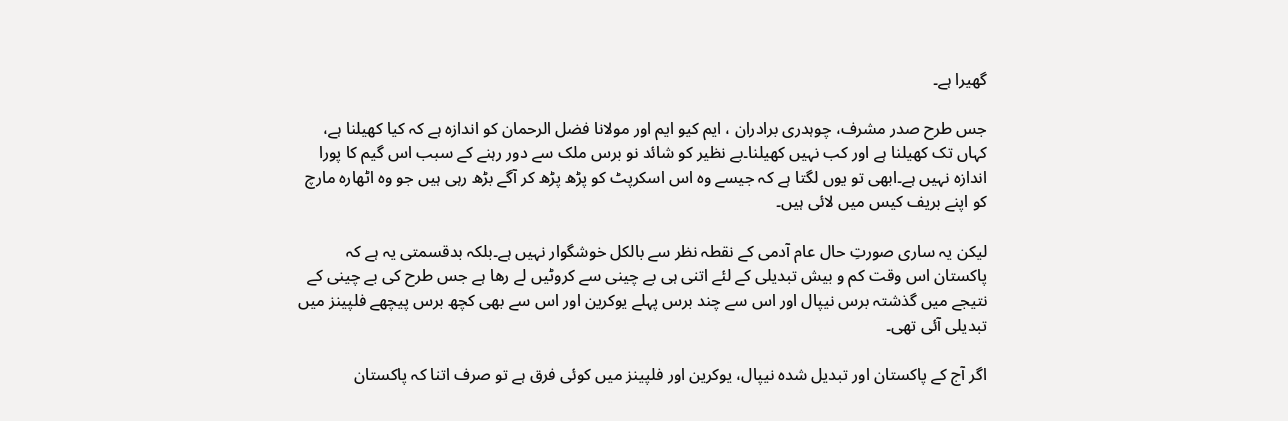گھیرا ہے۔

جس طرح صدر مشرف، چوہدری برادران ، ایم کیو ایم اور مولانا فضل الرحمان کو اندازہ ہے کہ کیا کھیلنا ہے، کہاں تک کھیلنا ہے اور کب نہیں کھیلنا۔بے نظیر کو شائد نو برس ملک سے دور رہنے کے سبب اس گیم کا پورا اندازہ نہیں ہے۔ابھی تو یوں لگتا ہے کہ جیسے وہ اس اسکرپٹ کو پڑھ پڑھ کر آگے بڑھ رہی ہیں جو وہ اٹھارہ مارچ کو اپنے بریف کیس میں لائی ہیں۔

لیکن یہ ساری صورتِ حال عام آدمی کے نقطہ نظر سے بالکل خوشگوار نہیں ہے۔بلکہ بدقسمتی یہ ہے کہ پاکستان اس وقت کم و بیش تبدیلی کے لئے اتنی ہی بے چینی سے کروٹیں لے رھا ہے جس طرح کی بے چینی کے نتیجے میں گذشتہ برس نیپال اور اس سے چند برس پہلے یوکرین اور اس سے بھی کچھ برس پیچھے فلپینز میں تبدیلی آئی تھی۔

اگر آج کے پاکستان اور تبدیل شدہ نیپال، یوکرین اور فلپینز میں کوئی فرق ہے تو صرف اتنا کہ پاکستان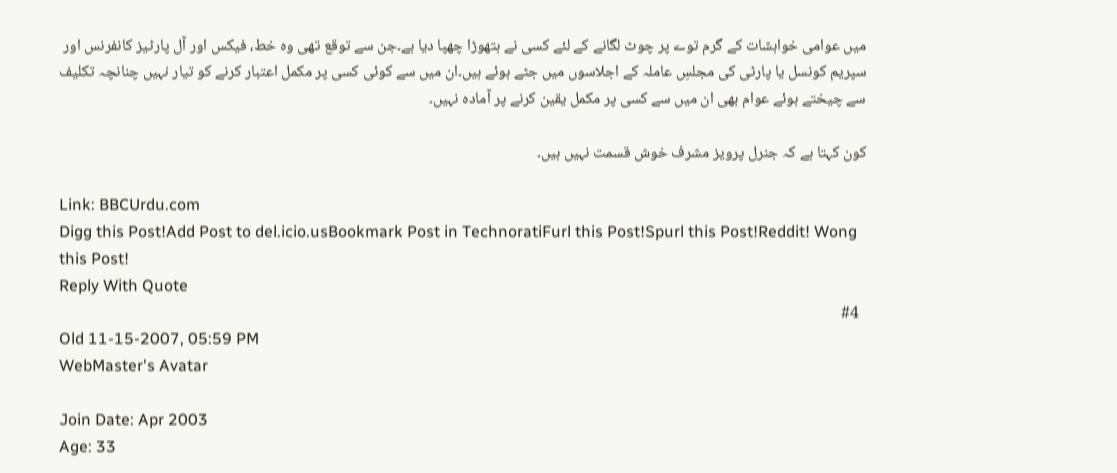میں عوامی خواہشات کے گرم توے پر چوٹ لگانے کے لئے کسی نے ہتھوڑا چھپا دیا ہے۔جن سے توقع تھی وہ خط، فیکس اور آل پارٹیز کانفرنس اور سپریم کونسل یا پارٹی کی مجلسِ عاملہ کے اجلاسوں میں جٹے ہوئے ہیں۔ان میں سے کوئی کسی پر مکمل اعتبار کرنے کو تیار نہیں چنانچہ تکلیف سے چیختے ہوئے عوام بھی ان میں سے کسی پر مکمل یقین کرنے پر آمادہ نہیں۔

کون کہتا ہے کہ جنرل پرویز مشرف خوش قسمت نہیں ہیں۔

Link: BBCUrdu.com
Digg this Post!Add Post to del.icio.usBookmark Post in TechnoratiFurl this Post!Spurl this Post!Reddit! Wong this Post!
Reply With Quote
  #4
Old 11-15-2007, 05:59 PM
WebMaster's Avatar

Join Date: Apr 2003
Age: 33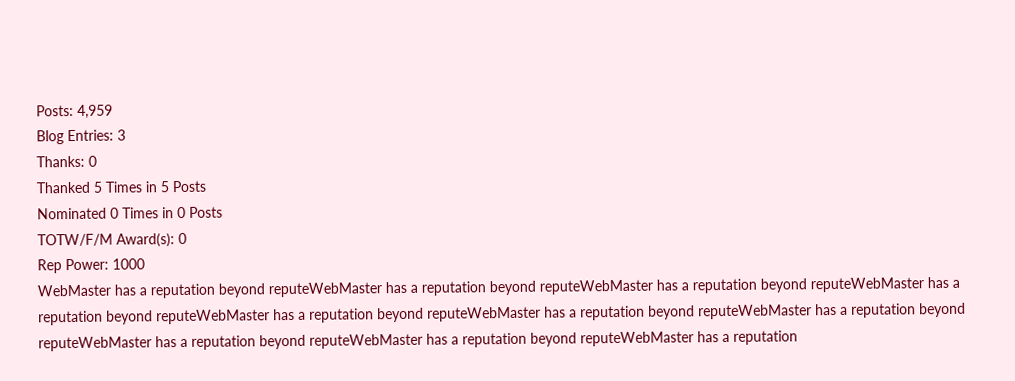Posts: 4,959
Blog Entries: 3
Thanks: 0
Thanked 5 Times in 5 Posts
Nominated 0 Times in 0 Posts
TOTW/F/M Award(s): 0
Rep Power: 1000
WebMaster has a reputation beyond reputeWebMaster has a reputation beyond reputeWebMaster has a reputation beyond reputeWebMaster has a reputation beyond reputeWebMaster has a reputation beyond reputeWebMaster has a reputation beyond reputeWebMaster has a reputation beyond reputeWebMaster has a reputation beyond reputeWebMaster has a reputation beyond reputeWebMaster has a reputation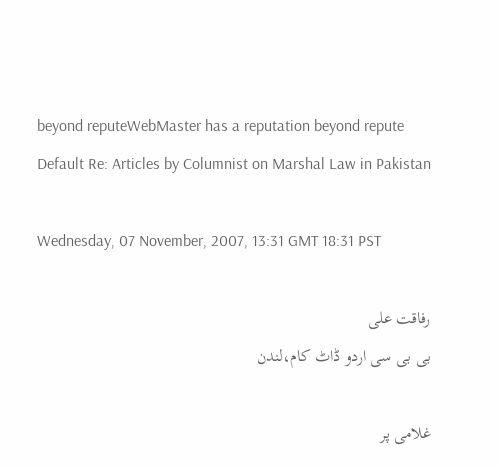beyond reputeWebMaster has a reputation beyond repute
Default Re: Articles by Columnist on Marshal Law in Pakistan

Wednesday, 07 November, 2007, 13:31 GMT 18:31 PST

رفاقت علی
بی بی سی اردو ڈاٹ کام،لندن

غلامی پر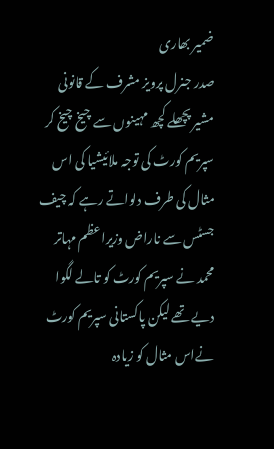ضمیر بھاری
صدر جنرل پرویز مشرف کے قانونی مشیر پچھلے کچھ مہینوں سے چیخ چیخ کر سپریم کورٹ کی توجہ ملائیشیا کی اس مثال کی طرف دلواتے رہے کہ چیف جسٹس سے ناراض وزیراعظم مہاتر محمد نے سپریم کورٹ کو تالے لگوا دیے تھے لیکن پاکستانی سپریم کورٹ نےاس مثال کو زیادہ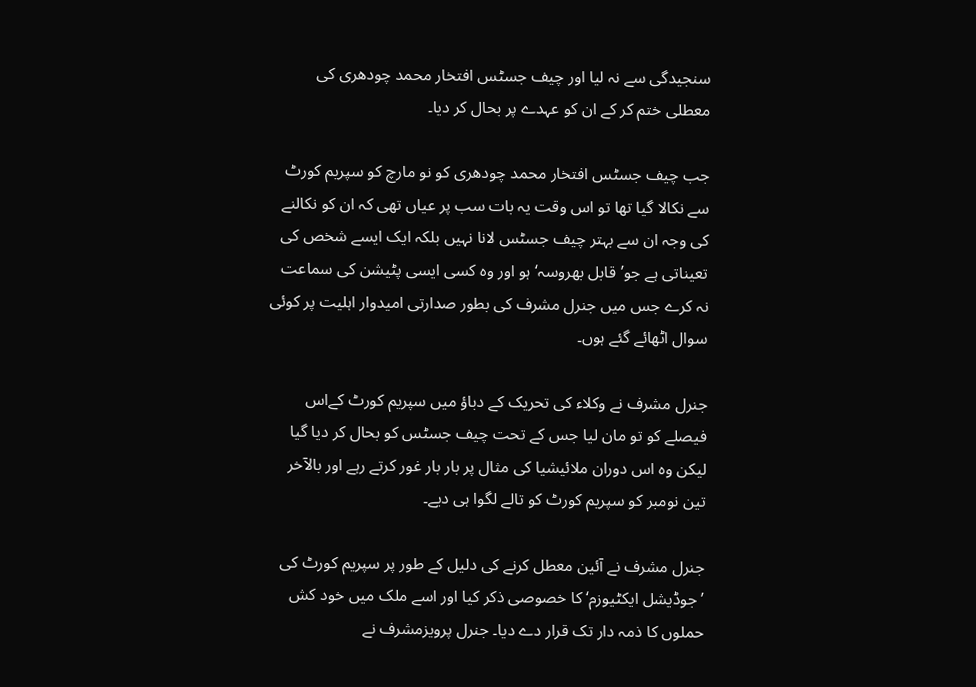سنجیدگی سے نہ لیا اور چیف جسٹس افتخار محمد چودھری کی معطلی ختم کر کے ان کو عہدے پر بحال کر دیا۔

جب چیف جسٹس افتخار محمد چودھری کو نو مارچ کو سپریم کورٹ سے نکالا گیا تھا تو اس وقت یہ بات سب پر عیاں تھی کہ ان کو نکالنے کی وجہ ان سے بہتر چیف جسٹس لانا نہیں بلکہ ایک ایسے شخص کی تعیناتی ہے جو’قابل بھروسہ‘ ہو اور وہ کسی ایسی پٹیشن کی سماعت نہ کرے جس میں جنرل مشرف کی بطور صدارتی امیدوار اہلیت پر کوئی سوال اٹھائے گئے ہوں۔

جنرل مشرف نے وکلاء کی تحریک کے دباؤ میں سپریم کورٹ کےاس فیصلے کو تو مان لیا جس کے تحت چیف جسٹس کو بحال کر دیا گیا لیکن وہ اس دوران ملائیشیا کی مثال پر بار بار غور کرتے رہے اور بالآخر تین نومبر کو سپریم کورٹ کو تالے لگوا ہی دیے۔

جنرل مشرف نے آئین معطل کرنے کی دلیل کے طور پر سپریم کورٹ کی ’جوڈیشل ایکٹیوزم‘ کا خصوصی ذکر کیا اور اسے ملک میں خود کش حملوں کا ذمہ دار تک قرار دے دیا۔ جنرل پرویزمشرف نے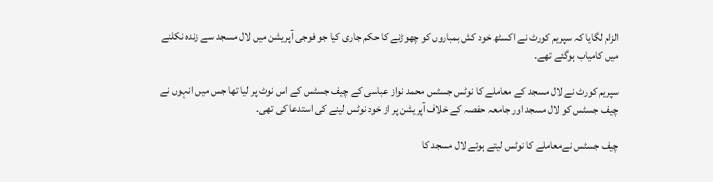الزام لگایا کہ سپریم کورٹ نے اکسٹھ خود کش بمباروں کو چھوڑنے کا حکم جاری کیا جو فوجی آپریشن میں لال مسجد سے زندہ نکلنے میں کامیاب ہوگئے تھے۔

سپریم کورٹ نے لال مسجد کے معاملے کا نوٹس جسٹس محمد نواز عباسی کے چیف جسٹس کے اس نوٹ پر لیا تھا جس میں انہوں نے چیف جسٹس کو لال مسجد اور جامعہ حفصہ کے خلاف آپریشن پر از خود نوٹس لینے کی استدعا کی تھی۔

چیف جسٹس نےمعاملے کا نوٹس لیتے ہوئے لال مسجد کا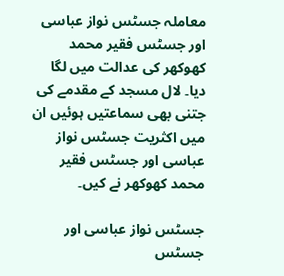معاملہ جسٹس نواز عباسی اور جسٹس فقیر محمد کھوکھر کی عدالت میں لگا دیا۔ لال مسجد کے مقدمے کی جتنی بھی سماعتیں ہوئیں ان میں اکثریت جسٹس نواز عباسی اور جسٹس فقیر محمد کھوکھر نے کیں۔

جسٹس نواز عباسی اور جسٹس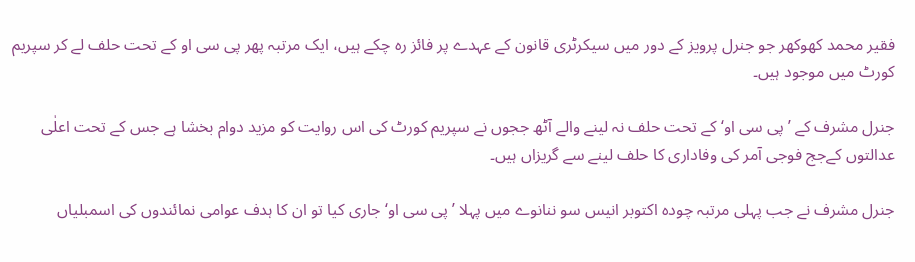فقیر محمد کھوکھر جو جنرل پرویز کے دور میں سیکرٹری قانون کے عہدے پر فائز رہ چکے ہیں، ایک مرتبہ پھر پی سی او کے تحت حلف لے کر سپریم کورٹ میں موجود ہیں۔

جنرل مشرف کے ’پی سی او‘ کے تحت حلف نہ لینے والے آٹھ ججوں نے سپریم کورٹ کی اس روایت کو مزید دوام بخشا ہے جس کے تحت اعلٰی عدالتوں کےجج فوجی آمر کی وفاداری کا حلف لینے سے گریزاں ہیں۔

جنرل مشرف نے جب پہلی مرتبہ چودہ اکتوبر انیس سو ننانوے میں پہلا ’پی سی او‘ جاری کیا تو ان کا ہدف عوامی نمائندوں کی اسمبلیاں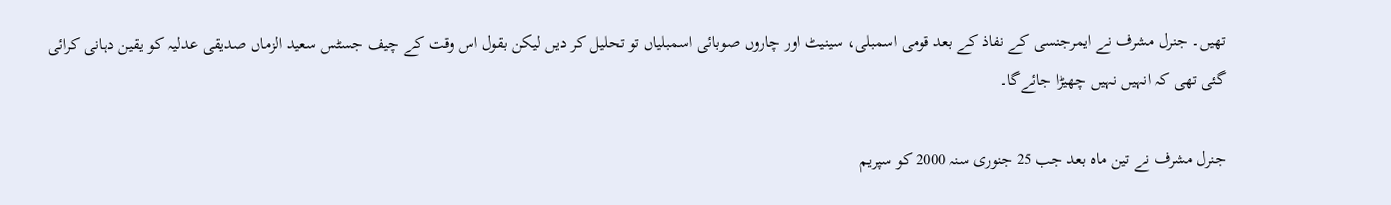تھیں۔ جنرل مشرف نے ایمرجنسی کے نفاذ کے بعد قومی اسمبلی، سینیٹ اور چاروں صوبائی اسمبلیاں تو تحلیل کر دیں لیکن بقول اس وقت کے چیف جسٹس سعید الزماں صدیقی عدلیہ کو یقین دہانی کرائی گئی تھی کہ انہیں نہیں چھیڑا جائےگا۔

جنرل مشرف نے تین ماہ بعد جب 25 جنوری سنہ 2000 کو سپریم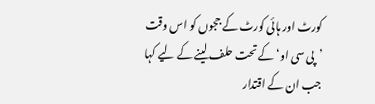کورٹ اور ہائی کورٹ کے ججوں کو اس وقت ’پی سی او‘ کے تحت حلف لینے کے لیے کہا جب ان کے اقتدار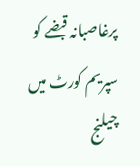پرغاصبانہ قبضے کو سپریم کورٹ میں چیلنج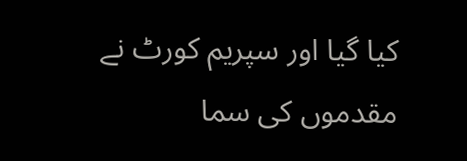کیا گیا اور سپریم کورٹ نے مقدموں کی سما